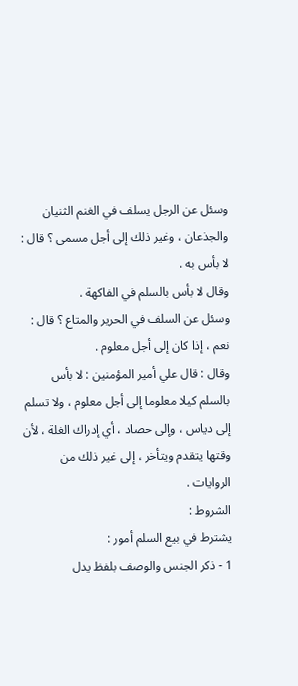وسئل عن الرجل يسلف في الغنم الثنيان والجذعان ، وغير ذلك إلى أجل مسمى ؟ قال : لا بأس به .
وقال لا بأس بالسلم في الفاكهة .
وسئل عن السلف في الحرير والمتاع ؟ قال : نعم ، إذا كان إلى أجل معلوم .
وقال : قال علي أمير المؤمنين : لا بأس بالسلم كيلا معلوما إلى أجل معلوم ، ولا تسلم إلى دياس ، وإلى حصاد ، أي إدراك الغلة ، لأن وقتها يتقدم ويتأخر ، إلى غير ذلك من الروايات .
الشروط :
يشترط في بيع السلم أمور :
1 - ذكر الجنس والوصف بلفظ يدل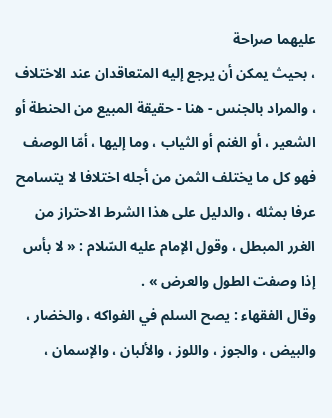عليهما صراحة
، بحيث يمكن أن يرجع إليه المتعاقدان عند الاختلاف ، والمراد بالجنس - هنا - حقيقة المبيع من الحنطة أو الشعير ، أو الغنم أو الثياب ، وما إليها ، أمّا الوصف فهو كل ما يختلف الثمن من أجله اختلافا لا يتسامح عرفا بمثله ، والدليل على هذا الشرط الاحتراز من الغرر المبطل ، وقول الإمام عليه السّلام : « لا بأس إذا وصفت الطول والعرض » .
وقال الفقهاء : يصح السلم في الفواكه ، والخضار ، والبيض ، والجوز ، واللوز ، والألبان ، والإسمان ،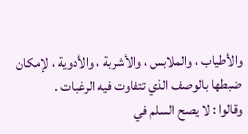والأطياب ، والملابس ، والأشربة ، والأدوية ، لإمكان ضبطها بالوصف الذي تتفاوت فيه الرغبات .
وقالوا : لا يصح السلم في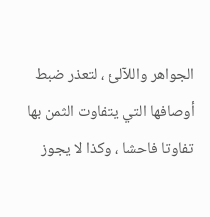الجواهر واللآلئ ، لتعذر ضبط أوصافها التي يتفاوت الثمن بها تفاوتا فاحشا ، وكذا لا يجوز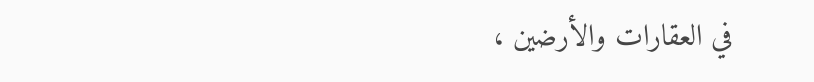في العقارات والأرضين ،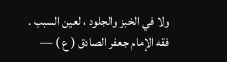ولا في الخبز والجلود ، لعين السبب .
فقه الإمام جعفر الصادق ( ع ) —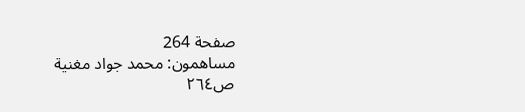صفحة 264
مساهمون: محمد جواد مغنية
ص٢٦٤